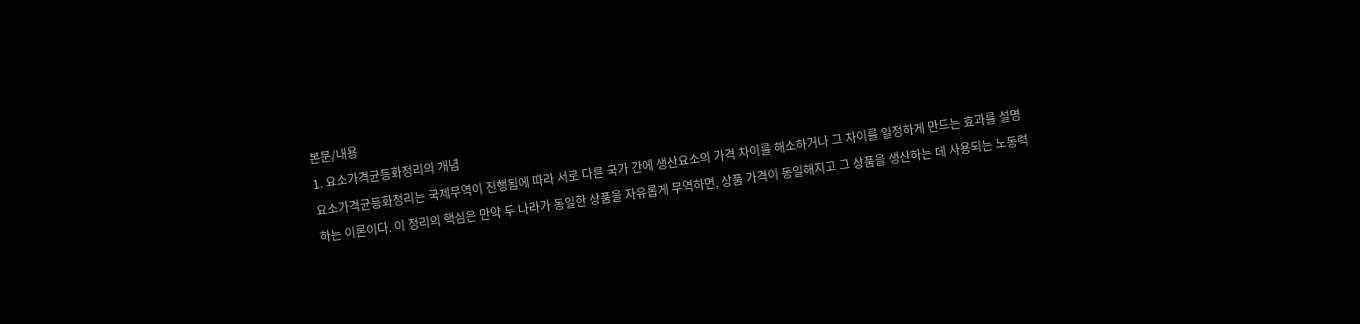본문/내용
1. 요소가격균등화정리의 개념
요소가격균등화정리는 국제무역이 진행됨에 따라 서로 다른 국가 간에 생산요소의 가격 차이를 해소하거나 그 차이를 일정하게 만드는 효과를 설명하는 이론이다. 이 정리의 핵심은 만약 두 나라가 동일한 상품을 자유롭게 무역하면, 상품 가격이 동일해지고 그 상품을 생산하는 데 사용되는 노동력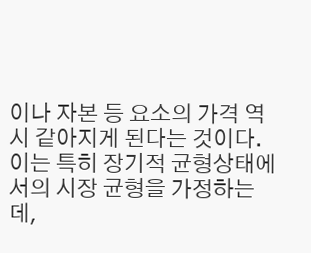이나 자본 등 요소의 가격 역시 같아지게 된다는 것이다. 이는 특히 장기적 균형상태에서의 시장 균형을 가정하는데,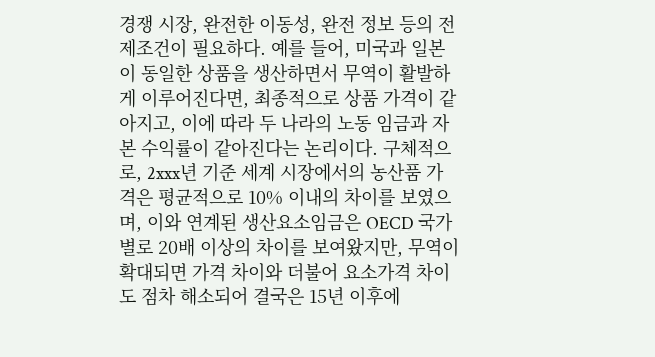경쟁 시장, 완전한 이동성, 완전 정보 등의 전제조건이 필요하다. 예를 들어, 미국과 일본이 동일한 상품을 생산하면서 무역이 활발하게 이루어진다면, 최종적으로 상품 가격이 같아지고, 이에 따라 두 나라의 노동 임금과 자본 수익률이 같아진다는 논리이다. 구체적으로, 2xxx년 기준 세계 시장에서의 농산품 가격은 평균적으로 10% 이내의 차이를 보였으며, 이와 연계된 생산요소임금은 OECD 국가별로 20배 이상의 차이를 보여왔지만, 무역이 확대되면 가격 차이와 더불어 요소가격 차이도 점차 해소되어 결국은 15년 이후에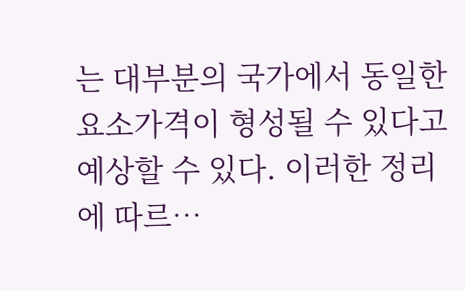는 대부분의 국가에서 동일한 요소가격이 형성될 수 있다고 예상할 수 있다. 이러한 정리에 따르…